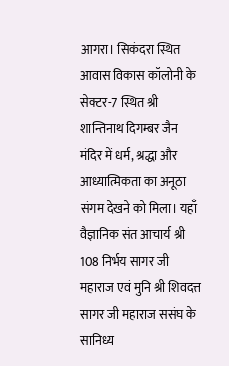आगरा। सिकंदरा स्थित आवास विकास कॉलोनी के सेक्टर-7 स्थित श्री शान्तिनाथ दिगम्बर जैन मंदिर में धर्म, श्रद्धा और आध्यात्मिकता का अनूठा संगम देखने को मिला। यहाँ वैज्ञानिक संत आचार्य श्री 108 निर्भय सागर जी महाराज एवं मुनि श्री शिवदत्त सागर जी महाराज ससंघ के सानिध्य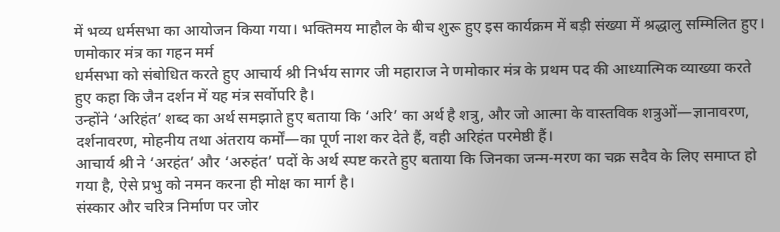में भव्य धर्मसभा का आयोजन किया गया। भक्तिमय माहौल के बीच शुरू हुए इस कार्यक्रम में बड़ी संख्या में श्रद्धालु सम्मिलित हुए।
णमोकार मंत्र का गहन मर्म
धर्मसभा को संबोधित करते हुए आचार्य श्री निर्भय सागर जी महाराज ने णमोकार मंत्र के प्रथम पद की आध्यात्मिक व्याख्या करते हुए कहा कि जैन दर्शन में यह मंत्र सर्वोपरि है।
उन्होंने ‘अरिहंत’ शब्द का अर्थ समझाते हुए बताया कि ‘अरि’ का अर्थ है शत्रु, और जो आत्मा के वास्तविक शत्रुओं—ज्ञानावरण, दर्शनावरण, मोहनीय तथा अंतराय कर्मों—का पूर्ण नाश कर देते हैं, वही अरिहंत परमेष्ठी हैं।
आचार्य श्री ने ‘अरहंत’ और ‘अरुहंत’ पदों के अर्थ स्पष्ट करते हुए बताया कि जिनका जन्म-मरण का चक्र सदैव के लिए समाप्त हो गया है, ऐसे प्रभु को नमन करना ही मोक्ष का मार्ग है।
संस्कार और चरित्र निर्माण पर जोर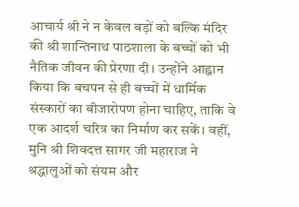आचार्य श्री ने न केवल बड़ों को बल्कि मंदिर की श्री शान्तिनाथ पाठशाला के बच्चों को भी नैतिक जीवन की प्रेरणा दी। उन्होंने आह्वान किया कि बचपन से ही बच्चों में धार्मिक संस्कारों का बीजारोपण होना चाहिए, ताकि वे एक आदर्श चरित्र का निर्माण कर सकें। वहीं, मुनि श्री शिवदत्त सागर जी महाराज ने श्रद्धालुओं को संयम और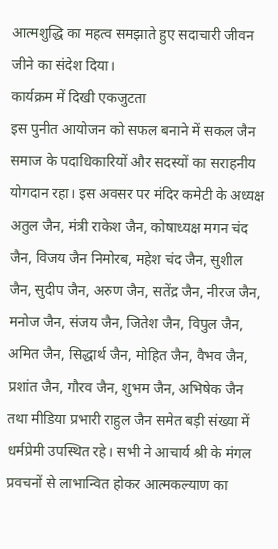आत्मशुद्धि का महत्व समझाते हुए सदाचारी जीवन जीने का संदेश दिया।
कार्यक्रम में दिखी एकजुटता
इस पुनीत आयोजन को सफल बनाने में सकल जैन समाज के पदाधिकारियों और सदस्यों का सराहनीय योगदान रहा। इस अवसर पर मंदिर कमेटी के अध्यक्ष अतुल जैन, मंत्री राकेश जैन, कोषाध्यक्ष मगन चंद जैन, विजय जैन निमोरब, महेश चंद जैन, सुशील जैन, सुदीप जैन, अरुण जैन, सतेंद्र जैन, नीरज जैन, मनोज जैन, संजय जैन, जितेश जैन, विपुल जैन, अमित जैन, सिद्धार्थ जैन, मोहित जैन, वैभव जैन, प्रशांत जैन, गौरव जैन, शुभम जैन, अभिषेक जैन तथा मीडिया प्रभारी राहुल जैन समेत बड़ी संख्या में धर्मप्रेमी उपस्थित रहे। सभी ने आचार्य श्री के मंगल प्रवचनों से लाभान्वित होकर आत्मकल्याण का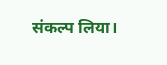संकल्प लिया।